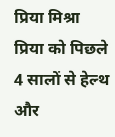प्रिया मिश्रा
प्रिया को पिछले 4 सालों से हेल्थ और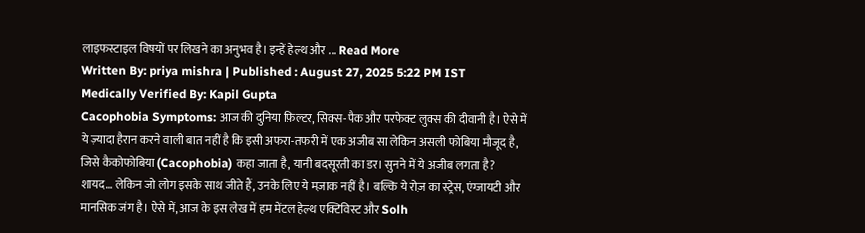लाइफस्टाइल विषयों पर लिखने का अनुभव है। इन्हें हेल्थ और ... Read More
Written By: priya mishra | Published : August 27, 2025 5:22 PM IST
Medically Verified By: Kapil Gupta
Cacophobia Symptoms: आज की दुनिया फ़िल्टर, सिक्स-पैक और परफेक्ट लुक्स की दीवानी है। ऐसे में ये ज़्यादा हैरान करने वाली बात नहीं है कि इसी अफरा-तफरी में एक अजीब सा लेकिन असली फोबिया मौजूद है, जिसे कैकोफोबिया (Cacophobia) कहा जाता है, यानी बदसूरती का डर। सुनने में ये अजीब लगता है? शायद… लेकिन जो लोग इसके साथ जीते हैं, उनके लिए ये मज़ाक नहीं है। बल्कि ये रोज़ का स्ट्रेस, एंग्जायटी और मानसिक जंग है। ऐसे में, आज के इस लेख में हम मेंटल हेल्थ एक्टिविस्ट और Solh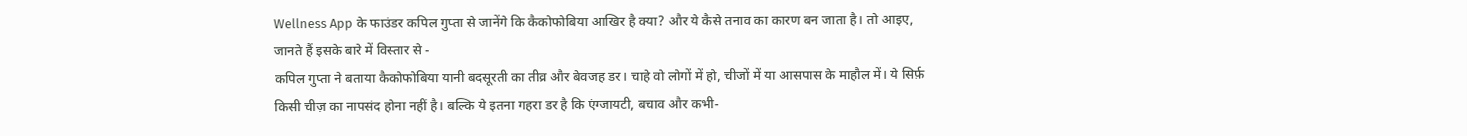Wellness App के फाउंडर कपिल गुप्ता से जानेंगे कि कैकोफोबिया आखिर है क्या? और ये कैसे तनाव का कारण बन जाता है। तो आइए, जानते हैं इसके बारे में विस्तार से -
कपिल गुप्ता ने बताया कैकोफोबिया यानी बदसूरती का तीव्र और बेवजह डर। चाहे वो लोगों में हो, चीजों में या आसपास के माहौल में। ये सिर्फ़ किसी चीज़ का नापसंद होना नहीं है। बल्कि ये इतना गहरा डर है कि एंग्जायटी, बचाव और कभी-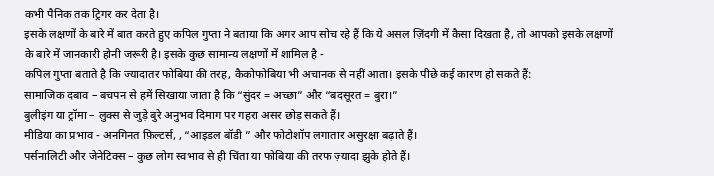कभी पैनिक तक ट्रिगर कर देता है।
इसके लक्षणों के बारे में बात करते हुए कपिल गुप्ता ने बताया कि अगर आप सोच रहे हैं कि ये असल ज़िंदगी में कैसा दिखता है, तो आपको इसके लक्षणों के बारे में जानकारी होनी जरूरी है। इसके कुछ सामान्य लक्षणों में शामिल है -
कपिल गुप्ता बताते है कि ज्यादातर फोबिया की तरह, कैकोफोबिया भी अचानक से नहीं आता। इसके पीछे कई कारण हो सकते हैं:
सामाजिक दबाव – बचपन से हमें सिखाया जाता है कि “सुंदर = अच्छा” और “बदसूरत = बुरा।”
बुलीइंग या ट्रॉमा – लुक्स से जुड़े बुरे अनुभव दिमाग पर गहरा असर छोड़ सकते हैं।
मीडिया का प्रभाव - अनगिनत फ़िल्टर्स, , “आइडल बॉडी ” और फोटोशॉप लगातार असुरक्षा बढ़ाते हैं।
पर्सनालिटी और जेनेटिक्स – कुछ लोग स्वभाव से ही चिंता या फोबिया की तरफ ज़्यादा झुके होते हैं।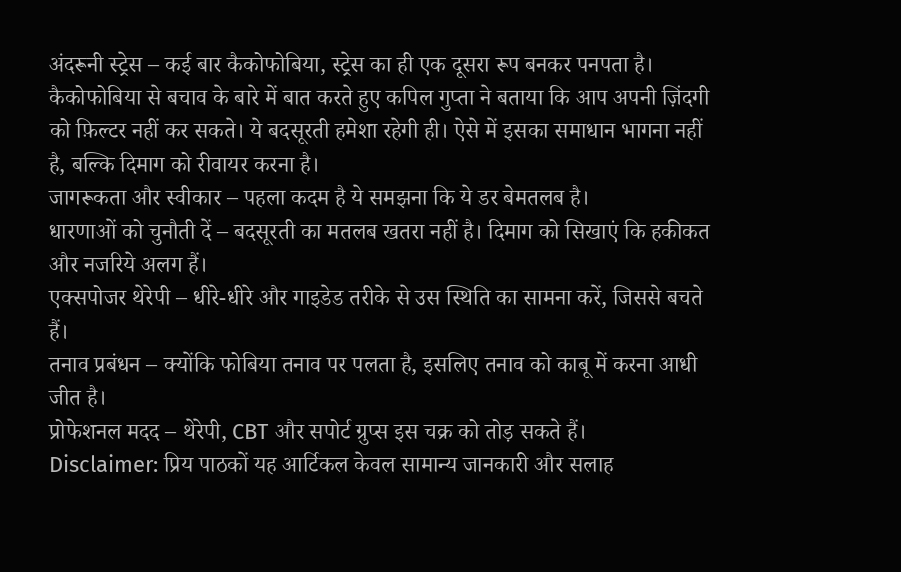अंदरूनी स्ट्रेस – कई बार कैकोफोबिया, स्ट्रेस का ही एक दूसरा रूप बनकर पनपता है।
कैकोफोबिया से बचाव के बारे में बात करते हुए कपिल गुप्ता ने बताया कि आप अपनी ज़िंदगी को फ़िल्टर नहीं कर सकते। ये बदसूरती हमेशा रहेगी ही। ऐसे में इसका समाधान भागना नहीं है, बल्कि दिमाग को रीवायर करना है।
जागरूकता और स्वीकार – पहला कदम है ये समझना कि ये डर बेमतलब है।
धारणाओं को चुनौती दें – बदसूरती का मतलब खतरा नहीं है। दिमाग को सिखाएं कि हकीकत और नजरिये अलग हैं।
एक्सपोजर थेरेपी – धीरे-धीरे और गाइडेड तरीके से उस स्थिति का सामना करें, जिससे बचते हैं।
तनाव प्रबंधन – क्योंकि फोबिया तनाव पर पलता है, इसलिए तनाव को काबू में करना आधी जीत है।
प्रोफेशनल मदद – थेरेपी, CBT और सपोर्ट ग्रुप्स इस चक्र को तोड़ सकते हैं।
Disclaimer: प्रिय पाठकों यह आर्टिकल केवल सामान्य जानकारी और सलाह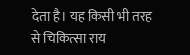देता है। यह किसी भी तरह से चिकित्सा राय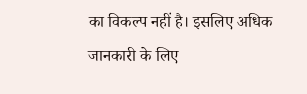का विकल्प नहीं है। इसलिए अधिक जानकारी के लिए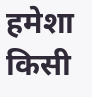हमेशा किसी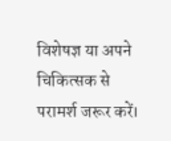विशेषज्ञ या अपने चिकित्सक से परामर्श जरूर करें।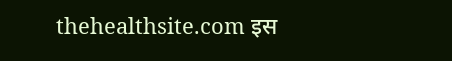thehealthsite.com इस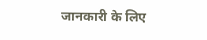जानकारी के लिए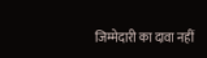जिम्मेदारी का दावा नहीं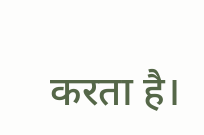करता है।